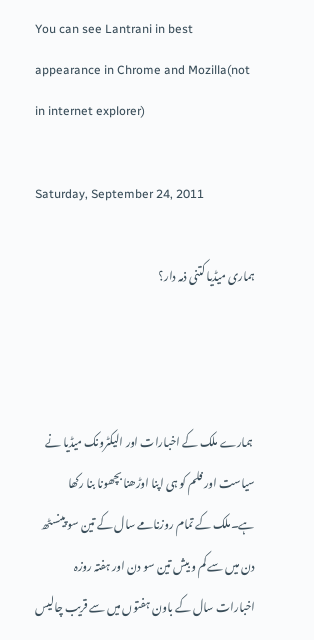You can see Lantrani in best appearance in Chrome and Mozilla(not in internet explorer)

Saturday, September 24, 2011

ہماری میڈیا کتنی ذمہ دار؟



 ہمارے ملک کے اخبارات اور الیکٹرونک میڈیا نے سیاست اور فلم کو ہی اپنا اوڑھنا بچھونا بنا رکھا ہے۔ملک کے تمام روزنامے سال کے تین سو پینسٹھ دن میں سے کم و بیش تین سو دن اور ہفتہ روزہ اخبارات سال کے باون ہفتوں میں سے قریب چالیس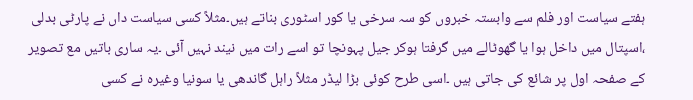ہفتے سیاست اور فلم سے وابستہ خبروں کو سہ سرخی یا کور اسٹوری بناتے ہیں۔مثلاً کسی سیاست داں نے پارٹی بدلی ،اسپتال میں داخل ہوا یا گھوٹالے میں گرفتا ہوکر جیل پہونچا تو اسے رات میں نیند نہیں آئی ۔یہ ساری باتیں مع تصویر کے صفحہ اول پر شائع کی جاتی ہیں ۔اسی طرح کوئی بڑا لیڈر مثلاً راہل گاندھی یا سونیا وغیرہ نے کسی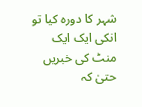شہر کا دورہ کیا تو انکی ایک ایک منٹ کی خبریں حتیٰ کہ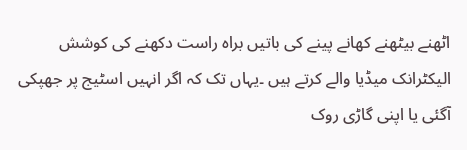اٹھنے بیٹھنے کھانے پینے کی باتیں براہ راست دکھنے کی کوشش الیکٹرانک میڈیا والے کرتے ہیں ۔یہاں تک کہ اگر انہیں اسٹیج پر جھپکی آگئی یا اپنی گاڑی روک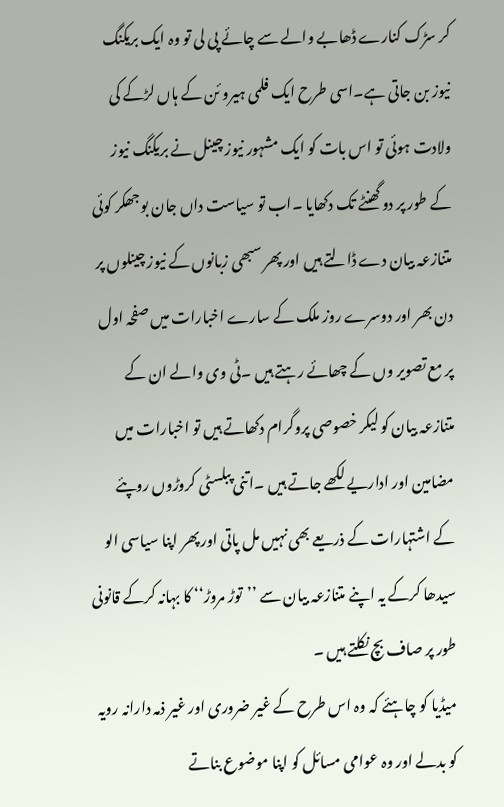کر سڑک کنارے ڈھابے والے سے چائے پی لی تو وہ ایک بریکنگ نیوز بن جاتی ہے۔اسی طرح ایک فلمی ہیرو ئن کے ہاں لڑکے کی ولادت ہوئی تو اس بات کو ایک مشہور نیوز چینل نے بریکنگ نیوز کے طور پر دو گھنٹے تک دکھایا ۔اب تو سیاست داں جان بوجھکر کوئی متنازعہ بیان دے ڈالتے ہیں اور پھر سبھی زبانوں کے نیوز چینلوں پر دن بھر اور دوسرے روز ملک کے سارے اخبارات میں صفحہ اول پر مع تصویر وں کے چھائے رہتے ہیں ۔ٹی وی والے ان کے متنازعہ بیان کو لیکر خصوصی پروگرام دکھاتے ہیں تو اخبارات میں مضامین اور اداریے لکھے جاتے ہیں ۔اتنی پبلسٹی کروڑوں روپئے کے اشتہارات کے ذریعے بھی نہیں مل پاتی اور پھر اپنا سیاسی الو سیدھا کرکے یہ اپنے متنازعہ بیان سے ’’توڑ مروڑ‘‘ کا بہانہ کرکے قانونی طور پر صاف بچ نکلتے ہیں ۔
میڈیا کو چاہئے کہ وہ اس طرح کے غیر ضروری اور غیر ذمہ دارانہ رویہ کو بدلے اور وہ عوامی مسائل کو اپنا موضوع بناتے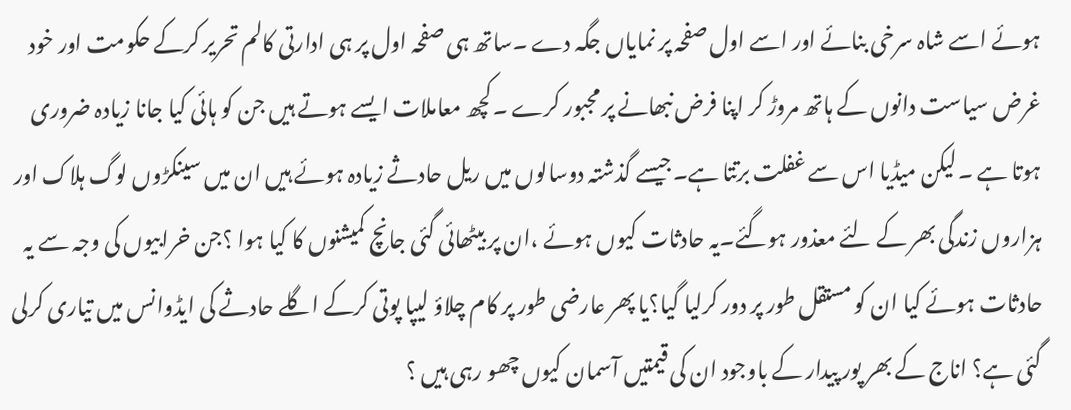ہوئے اسے شاہ سرخی بنائے اور اسے اول صفحہ پر نمایاں جگہ دے ۔ساتھ ہی صفحہ اول پر ہی ادارتی کالم تحریر کرکے حکومت اور خود غرض سیاست دانوں کے ہاتھ مروڑ کر اپنا فرض نبھانے پر مجبور کرے ۔کچھ معاملات ایسے ہوتے ہیں جن کو ہائی کیا جانا زیادہ ضروری ہوتا ہے ۔لیکن میڈیا اس سے غفلت برتتا ہے۔جیسے گذشتہ دوسالوں میں ریل حادثے زیادہ ہوئے ہیں ان میں سینکڑوں لوگ ہلاک اور ہزاروں زندگی بھر کے لئے معذور ہوگئے۔یہ حادثات کیوں ہوئے ،ان پر بیٹھائی گئی جانچ کمیشنوں کا کیا ہوا ؟جن خرابیوں کی وجہ سے یہ حادثات ہوئے کیا ان کو مستقل طور پر دور کرلیا گیا؟یا پھر عارضی طور پر کام چلاؤ لیپا پوتی کرکے اگلے حادثے کی ایڈوانس میں تیاری کرلی گئی ہے؟ اناج کے بھر پور پیدار کے باوجود ان کی قیمتیں آسمان کیوں چھو رہی ہیں ؟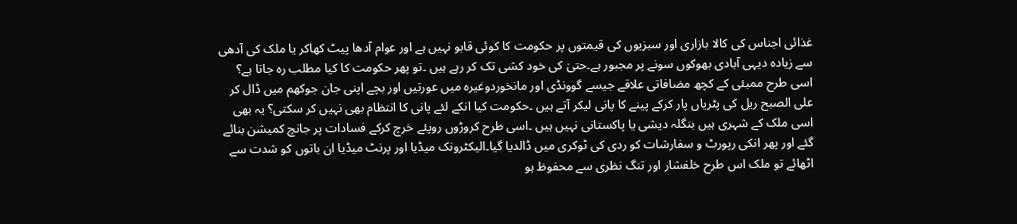غذائی اجناس کی کالا بازاری اور سبزیوں کی قیمتوں پر حکومت کا کوئی قابو نہیں ہے اور عوام آدھا پیٹ کھاکر یا ملک کی آدھی سے زیادہ دیہی آبادی بھوکوں سونے پر مجبور ہے۔حتیٰ کی خود کشی تک کر رہے ہیں ۔تو پھر حکومت کا کیا مطلب رہ جاتا ہے؟
اسی طرح ممبئی کے کچھ مضافاتی علاقے جیسے گوونڈی اور مانخوردوغیرہ میں عورتیں اور بچے اپنی جان جوکھم میں ڈال کر علی الصبح ریل کی پٹریاں پار کرکے پینے کا پانی لیکر آتے ہیں ۔حکومت کیا انکے لئے پانی کا انتظام بھی نہیں کر سکتی؟ یہ بھی اسی ملک کے شہری ہیں بنگلہ دیشی یا پاکستانی نہیں ہیں ۔اسی طرح کروڑوں روپئے خرچ کرکے فسادات پر جانچ کمیشن بنائے گئے اور پھر انکی رپورٹ و سفارشات کو ردی کی ٹوکری میں ڈالدیا گیا۔الیکٹرونک میڈیا اور پرنٹ میڈیا ان باتوں کو شدت سے اٹھائے تو ملک اس طرح خلفشار اور تنگ نظری سے محفوظ ہو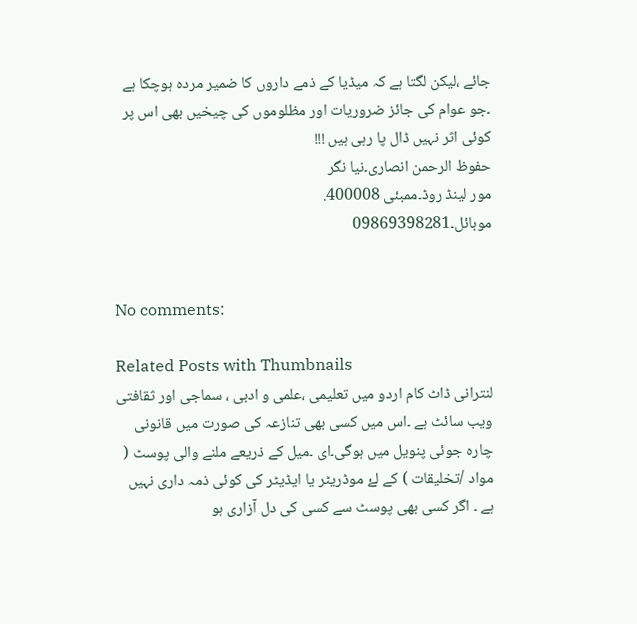جائے ،لیکن لگتا ہے کہ میڈیا کے ذمے داروں کا ضمیر مردہ ہوچکا ہے ۔جو عوام کی جائز ضروریات اور مظلوموں کی چیخیں بھی اس پر کوئی اثر نہیں ڈال پا رہی ہیں !!!
حفوظ الرحمن انصاری۔نیا نگر
مور لینڈ روڈ۔ممبئی 400008.
موبائل۔09869398281


No comments:

Related Posts with Thumbnails
لنترانی ڈاٹ کام اردو میں تعلیمی ،علمی و ادبی ، سماجی اور ثقافتی ویب سائٹ ہے ۔اس میں کسی بھی تنازعہ کی صورت میں قانونی چارہ جوئی پنویل میں ہوگی۔ای ۔میل کے ذریعے ملنے والی پوسٹ ( مواد /تخلیقات ) کے لۓ موڈریٹر یا ایڈیٹر کی کوئی ذمہ داری نہیں ہے ۔ اگر کسی بھی پوسٹ سے کسی کی دل آزاری ہو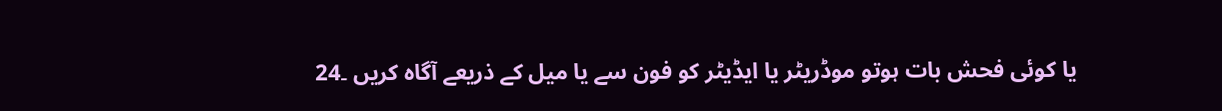یا کوئی فحش بات ہوتو موڈریٹر یا ایڈیٹر کو فون سے یا میل کے ذریعے آگاہ کریں ۔24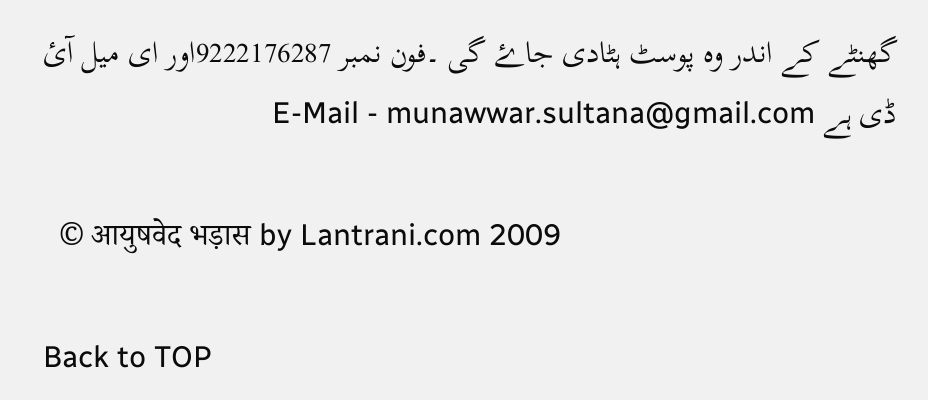گھنٹے کے اندر وہ پوسٹ ہٹادی جاۓ گی ۔فون نمبر 9222176287اور ای میل آئ ڈی ہے E-Mail - munawwar.sultana@gmail.com

  © आयुषवेद भड़ास by Lantrani.com 2009

Back to TOP